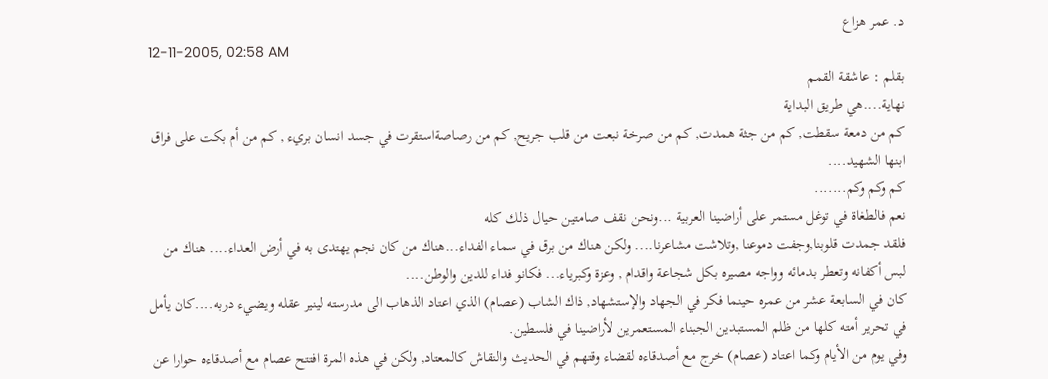د. عمر هزاع
12-11-2005, 02:58 AM
بقلم : عاشقة القمم
نهاية....هي طريق البداية
كم من دمعة سقطت, كم من جثة همدت, كم من صرخة نبعت من قلب جريح, كم من رصاصةاستقرت في جسد انسان بريء , كم من أم بكت على فراق ابنها الشهيد....
كم وكم وكم.......
نعم فالطغاة في توغل مستمر على أراضينا العربية ...ونحن نقف صامتين حيال ذلك كله
فلقد جمدت قلوبنا,وجفت دموعنا ,وتلاشت مشاعرنا.... ولكن هناك من برق في سماء الفداء...هناك من كان نجم يهتدى به في أرض العداء.... هناك من لبس أكفانه وتعطر بدمائه وواجه مصيره بكل شجاعة واقدام , وعزة وكبرياء... فكانو فداء للدين والوطن....
كان في السابعة عشر من عمره حينما فكر في الجهاد والإستشهاد, ذاك الشاب (عصام) الذي اعتاد الذهاب الى مدرسته لينير عقله ويضيء دربه....كان يأمل في تحرير أمته كلها من ظلم المستبدين الجبناء المستعمرين لأراضينا في فلسطين.
وفي يوم من الأيام وكما اعتاد (عصام) خرج مع أصدقاءه لقضاء وقتهم في الحديث والنقاش كالمعتاد, ولكن في هذه المرة افتتح عصام مع أصدقاءه حوارا عن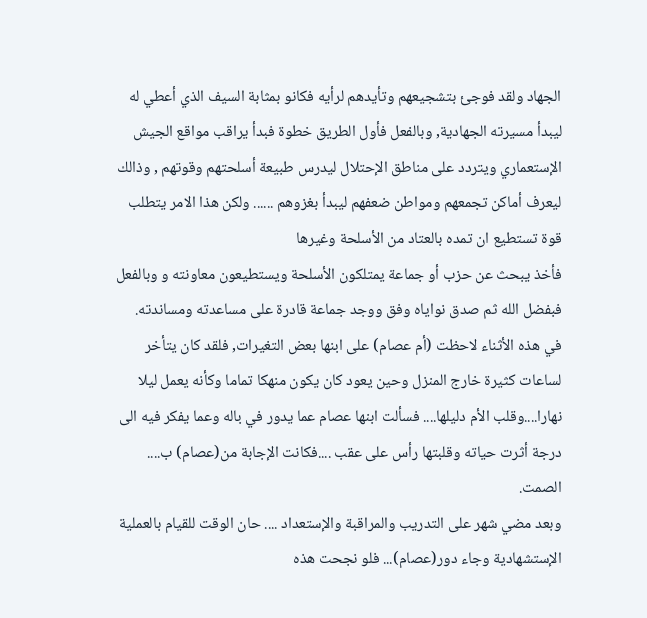الجهاد ولقد فوجئ بتشجيعهم وتأيدهم لرأيه فكانو بمثابة السيف الذي أعطي له ليبدأ مسيرته الجهادية, وبالفعل فأول الطريق خطوة فبدأ يراقب مواقع الجيش الإستعماري ويتردد على مناطق الإحتلال ليدرس طبيعة أسلحتهم وقوتهم , وذالك ليعرف أماكن تجمعهم ومواطن ضعفهم ليبدأ بغزوهم ...... ولكن هذا الامر يتطلب قوة تستطيع ان تمده بالعتاد من الأسلحة وغيرها
فأخذ يبحث عن حزب أو جماعة يمتلكون الأسلحة ويستطيعون معاونته و وبالفعل فبفضل الله ثم صدق نواياه وفق ووجد جماعة قادرة على مساعدته ومساندته.
في هذه الأثناء لاحظت (أم عصام) على ابنها بعض التغيرات, فلقد كان يتأخر لساعات كثيرة خارج المنزل وحين يعود كان يكون منهكا تماما وكأنه يعمل ليلا نهارا....وقلب الأم دليلها.... فسألت ابنها عصام عما يدور في باله وعما يفكر فيه الى درجة أثرت حياته وقلبتها رأس على عقب ....فكانت الإجابة من(عصام) ب.... الصمت.
وبعد مضي شهر على التدريب والمراقبة والإستعداد .... حان الوقت للقيام بالعملية الإستشهادية وجاء دور(عصام)... فلو نجحت هذه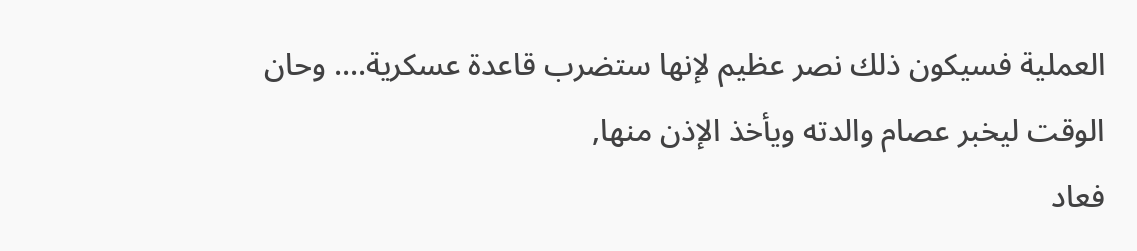العملية فسيكون ذلك نصر عظيم لإنها ستضرب قاعدة عسكرية.... وحان الوقت ليخبر عصام والدته ويأخذ الإذن منها,
فعاد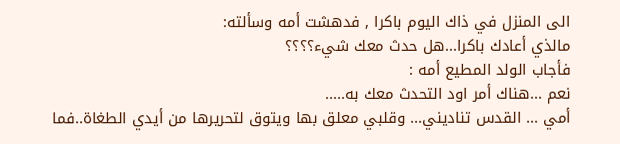الى المنزل في ذاك اليوم باكرا , فدهشت أمه وسألته:
مالذي أعادك باكرا...هل حدث معك شيء؟؟؟؟
فأجاب الولد المطيع أمه :
نعم ...هناك أمر اود التحدث معك به.....
أمي ... القدس تناديني... وقلبي معلق بها ويتوق لتحريرها من أيدي الطغاة..فما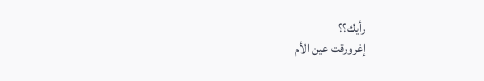رأيك؟؟
إغرورقت عين الأم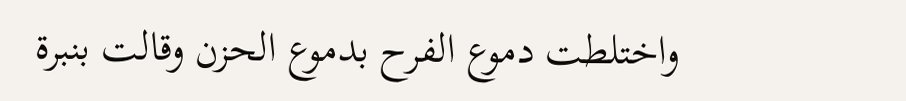واختلطت دموع الفرح بدموع الحزن وقالت بنبرة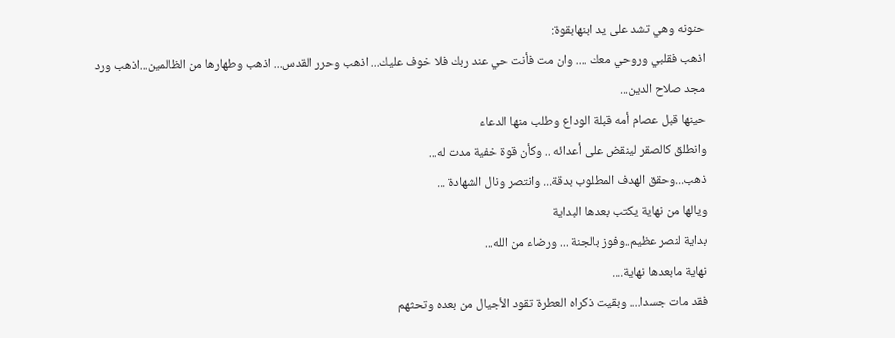حنونه وهي تشد على يد ابنهابقوة:
اذهب فقلبي وروحي معك .... وان مت فأنت حي عند ربك فلا خوف عليك... اذهب وحرر القدس... اذهب وطهارها من الظالمين...اذهب ورد مجد صلاح الدين...
حينها قبل عصام أمه قبلة الوداع وطلب منها الدعاء
وانطلق كالصقر لينقض على أعدائه .. وكأن قوة خفية مدت له...
ذهب...وحقق الهدف المطلوب بدقة... وانتصر ونال الشهادة ...
ويالها من نهاية يكتب بعدها البداية
بداية لنصر عظيم..وفوز بالجنة ... ورضاء من الله...
نهاية مابعدها نهاية....
فقد مات جسدا.... وبقيت ذكراه العطرة تقود الأجيال من بعده وتحثهم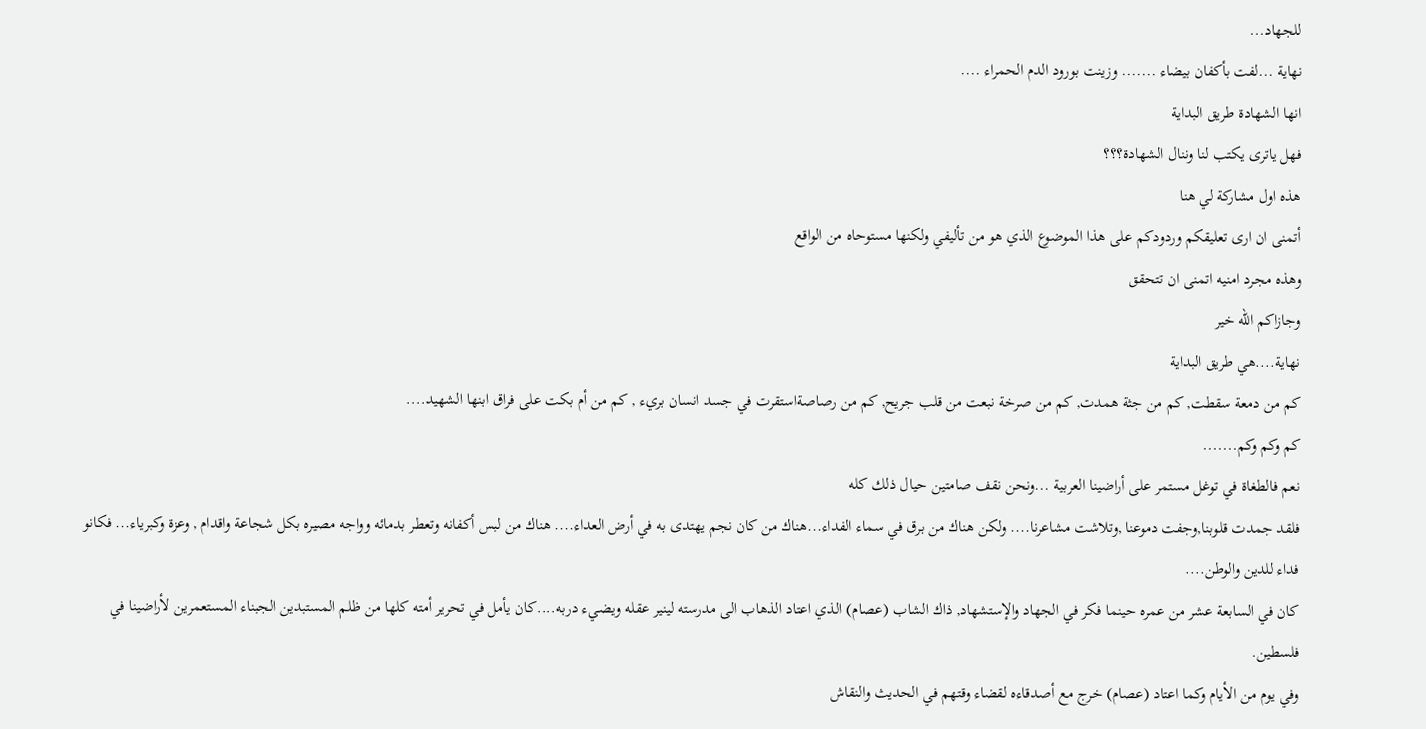للجهاد...
نهاية ...لفت بأكفان بيضاء ....... وزينت بورود الدم الحمراء ....
انها الشهادة طريق البداية
فهل ياترى يكتب لنا وننال الشهادة؟؟؟
هذه اول مشاركة لي هنا
أتمنى ان ارى تعليقكم وردودكم على هذا الموضوع الذي هو من تأليفي ولكنها مستوحاه من الواقع
وهذه مجرد امنيه اتمنى ان تتحقق
وجازاكم الله خير
نهاية....هي طريق البداية
كم من دمعة سقطت, كم من جثة همدت, كم من صرخة نبعت من قلب جريح, كم من رصاصةاستقرت في جسد انسان بريء , كم من أم بكت على فراق ابنها الشهيد....
كم وكم وكم.......
نعم فالطغاة في توغل مستمر على أراضينا العربية ...ونحن نقف صامتين حيال ذلك كله
فلقد جمدت قلوبنا,وجفت دموعنا ,وتلاشت مشاعرنا.... ولكن هناك من برق في سماء الفداء...هناك من كان نجم يهتدى به في أرض العداء.... هناك من لبس أكفانه وتعطر بدمائه وواجه مصيره بكل شجاعة واقدام , وعزة وكبرياء... فكانو فداء للدين والوطن....
كان في السابعة عشر من عمره حينما فكر في الجهاد والإستشهاد, ذاك الشاب (عصام) الذي اعتاد الذهاب الى مدرسته لينير عقله ويضيء دربه....كان يأمل في تحرير أمته كلها من ظلم المستبدين الجبناء المستعمرين لأراضينا في فلسطين.
وفي يوم من الأيام وكما اعتاد (عصام) خرج مع أصدقاءه لقضاء وقتهم في الحديث والنقاش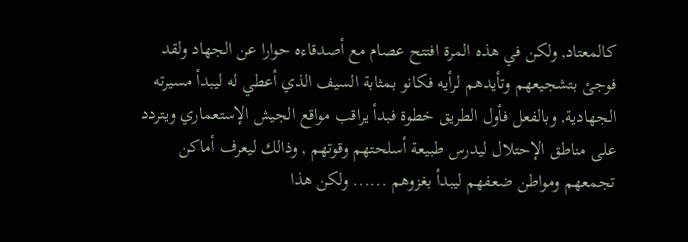كالمعتاد, ولكن في هذه المرة افتتح عصام مع أصدقاءه حوارا عن الجهاد ولقد فوجئ بتشجيعهم وتأيدهم لرأيه فكانو بمثابة السيف الذي أعطي له ليبدأ مسيرته الجهادية, وبالفعل فأول الطريق خطوة فبدأ يراقب مواقع الجيش الإستعماري ويتردد على مناطق الإحتلال ليدرس طبيعة أسلحتهم وقوتهم , وذالك ليعرف أماكن تجمعهم ومواطن ضعفهم ليبدأ بغزوهم ...... ولكن هذا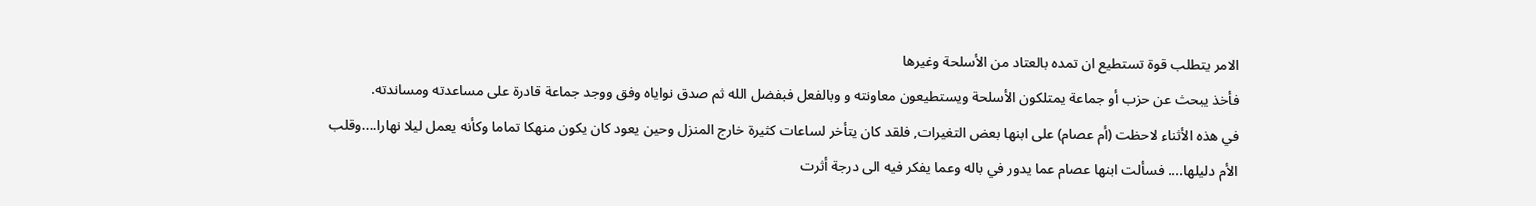الامر يتطلب قوة تستطيع ان تمده بالعتاد من الأسلحة وغيرها
فأخذ يبحث عن حزب أو جماعة يمتلكون الأسلحة ويستطيعون معاونته و وبالفعل فبفضل الله ثم صدق نواياه وفق ووجد جماعة قادرة على مساعدته ومساندته.
في هذه الأثناء لاحظت (أم عصام) على ابنها بعض التغيرات, فلقد كان يتأخر لساعات كثيرة خارج المنزل وحين يعود كان يكون منهكا تماما وكأنه يعمل ليلا نهارا....وقلب الأم دليلها.... فسألت ابنها عصام عما يدور في باله وعما يفكر فيه الى درجة أثرت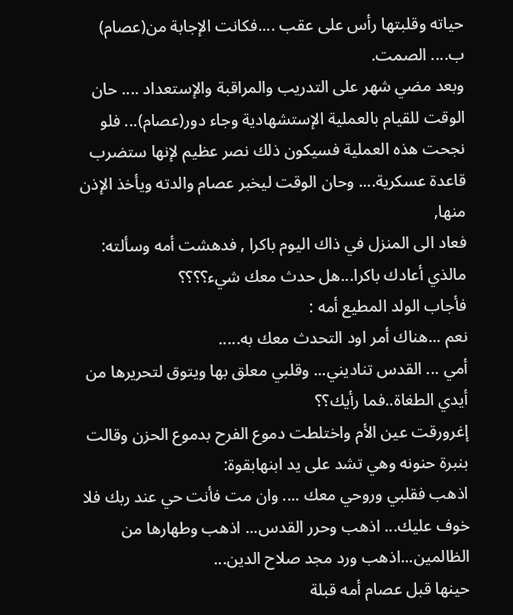حياته وقلبتها رأس على عقب ....فكانت الإجابة من(عصام) ب.... الصمت.
وبعد مضي شهر على التدريب والمراقبة والإستعداد .... حان الوقت للقيام بالعملية الإستشهادية وجاء دور(عصام)... فلو نجحت هذه العملية فسيكون ذلك نصر عظيم لإنها ستضرب قاعدة عسكرية.... وحان الوقت ليخبر عصام والدته ويأخذ الإذن منها,
فعاد الى المنزل في ذاك اليوم باكرا , فدهشت أمه وسألته:
مالذي أعادك باكرا...هل حدث معك شيء؟؟؟؟
فأجاب الولد المطيع أمه :
نعم ...هناك أمر اود التحدث معك به.....
أمي ... القدس تناديني... وقلبي معلق بها ويتوق لتحريرها من أيدي الطغاة..فما رأيك؟؟
إغرورقت عين الأم واختلطت دموع الفرح بدموع الحزن وقالت بنبرة حنونه وهي تشد على يد ابنهابقوة:
اذهب فقلبي وروحي معك .... وان مت فأنت حي عند ربك فلا خوف عليك... اذهب وحرر القدس... اذهب وطهارها من الظالمين...اذهب ورد مجد صلاح الدين...
حينها قبل عصام أمه قبلة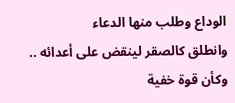الوداع وطلب منها الدعاء
وانطلق كالصقر لينقض على أعدائه .. وكأن قوة خفية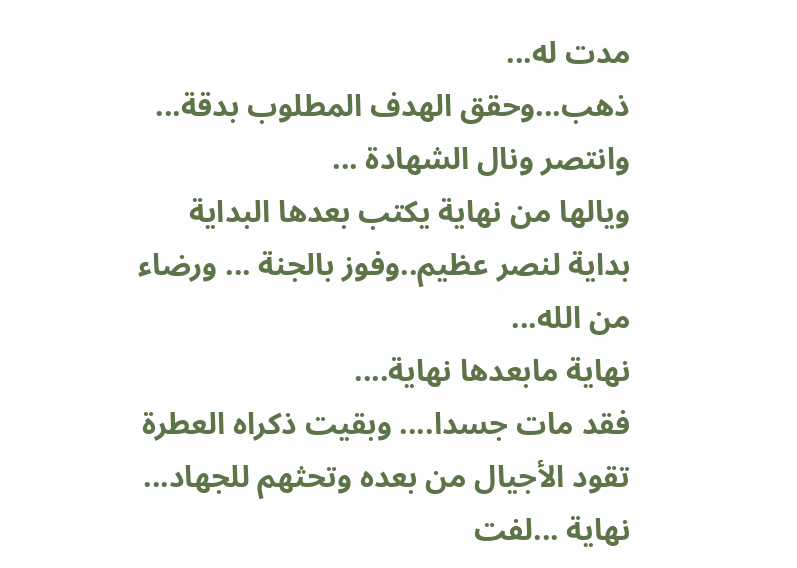مدت له...
ذهب...وحقق الهدف المطلوب بدقة... وانتصر ونال الشهادة ...
ويالها من نهاية يكتب بعدها البداية
بداية لنصر عظيم..وفوز بالجنة ... ورضاء من الله...
نهاية مابعدها نهاية....
فقد مات جسدا.... وبقيت ذكراه العطرة تقود الأجيال من بعده وتحثهم للجهاد...
نهاية ...لفت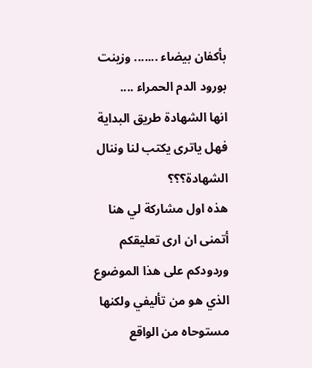بأكفان بيضاء ....... وزينت بورود الدم الحمراء ....
انها الشهادة طريق البداية
فهل ياترى يكتب لنا وننال الشهادة؟؟؟
هذه اول مشاركة لي هنا
أتمنى ان ارى تعليقكم وردودكم على هذا الموضوع الذي هو من تأليفي ولكنها مستوحاه من الواقع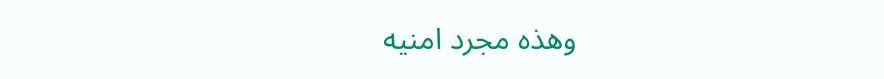وهذه مجرد امنيه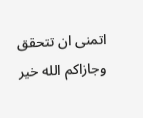اتمنى ان تتحقق
وجازاكم الله خير